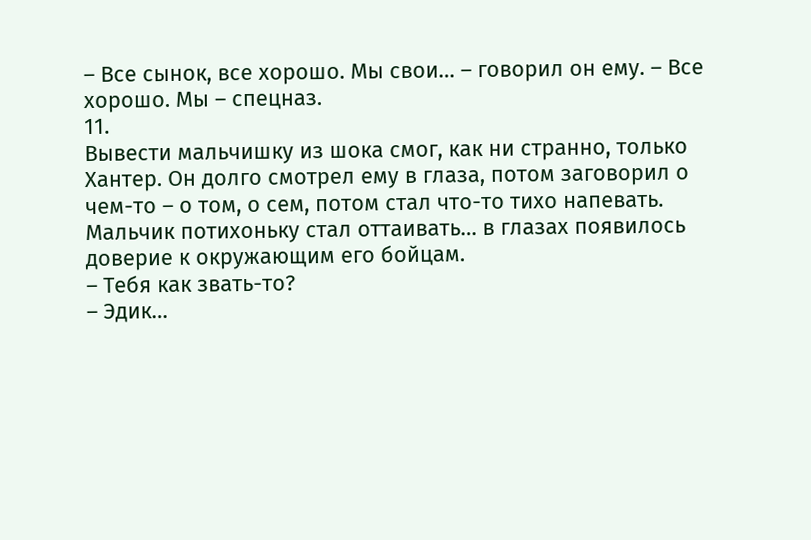– Все сынок, все хорошо. Мы свои… – говорил он ему. – Все хорошо. Мы – спецназ.
11.
Вывести мальчишку из шока смог, как ни странно, только Хантер. Он долго смотрел ему в глаза, потом заговорил о чем-то – о том, о сем, потом стал что-то тихо напевать. Мальчик потихоньку стал оттаивать… в глазах появилось доверие к окружающим его бойцам.
– Тебя как звать-то?
– Эдик…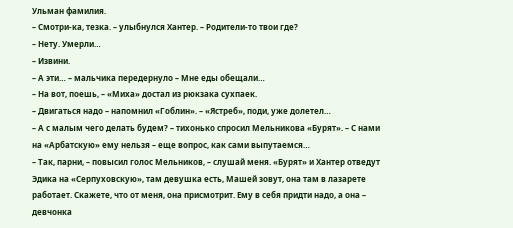Ульман фамилия.
– Смотри-ка, тезка. – улыбнулся Хантер. – Родители-то твои где?
– Нету. Умерли…
– Извини.
– А эти… – мальчика передернуло – Мне еды обещали…
– На вот, поешь, – «Миха» достал из рюкзака сухпаек.
– Двигаться надо – напомнил «Гоблин». – «Ястреб», поди, уже долетел…
– А с малым чего делать будем? – тихонько спросил Мельникова «Бурят». – С нами на «Арбатскую» ему нельзя – еще вопрос, как сами выпутаемся…
– Так, парни, – повысил голос Мельников, – слушай меня. «Бурят» и Хантер отведут Эдика на «Серпуховскую», там девушка есть, Машей зовут, она там в лазарете работает. Скажете, что от меня, она присмотрит. Ему в себя придти надо, а она – девчонка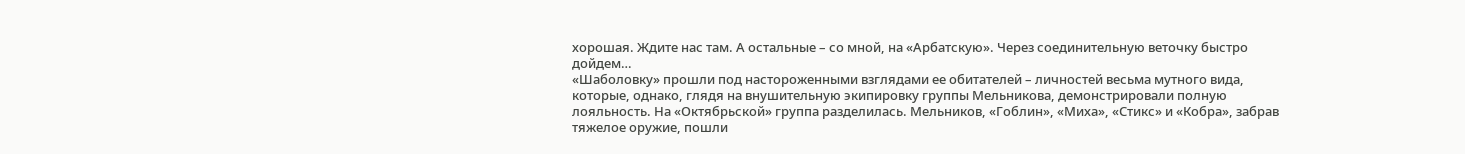хорошая. Ждите нас там. А остальные – со мной, на «Арбатскую». Через соединительную веточку быстро дойдем…
«Шаболовку» прошли под настороженными взглядами ее обитателей – личностей весьма мутного вида, которые, однако, глядя на внушительную экипировку группы Мельникова, демонстрировали полную лояльность. На «Октябрьской» группа разделилась. Мельников, «Гоблин», «Миха», «Стикс» и «Кобра», забрав тяжелое оружие, пошли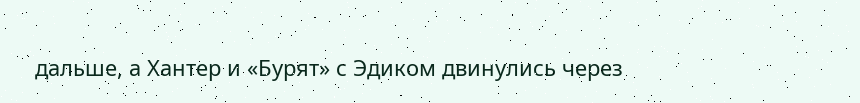дальше, а Хантер и «Бурят» с Эдиком двинулись через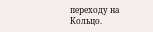переходу на Кольцо.